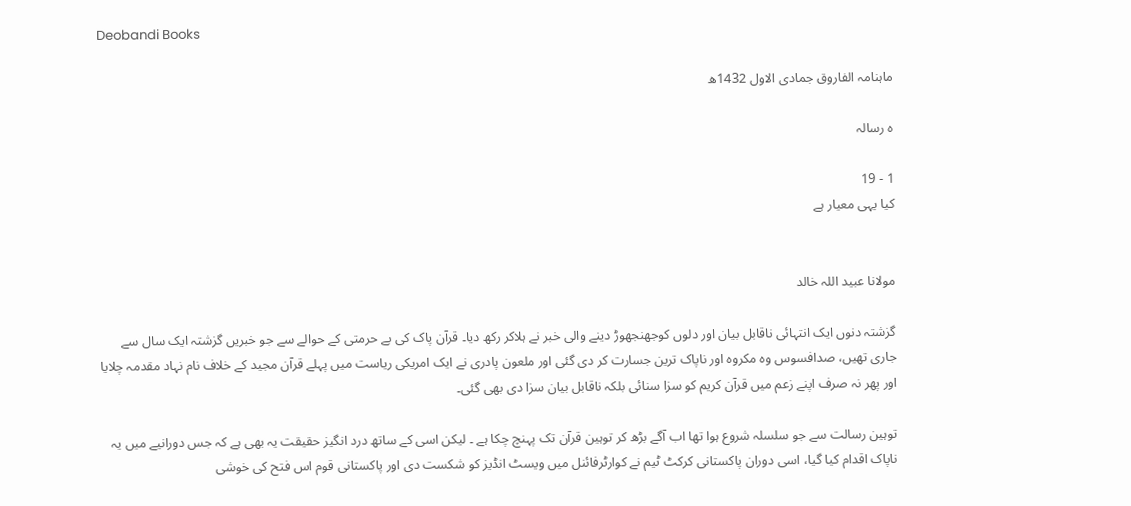Deobandi Books

ماہنامہ الفاروق جمادی الاول 1432ھ

ہ رسالہ

1 - 19
کیا یہی معیار ہے


مولانا عبید اللہ خالد

گزشتہ دنوں ایک انتہائی ناقابل بیان اور دلوں کوجھنجھوڑ دینے والی خبر نے ہلاکر رکھ دیا۔ قرآن پاک کی بے حرمتی کے حوالے سے جو خبریں گزشتہ ایک سال سے جاری تھیں، صدافسوس وہ مکروہ اور ناپاک ترین جسارت کر دی گئی اور ملعون پادری نے ایک امریکی ریاست میں پہلے قرآن مجید کے خلاف نام نہاد مقدمہ چلایا اور پھر نہ صرف اپنے زعم میں قرآن کریم کو سزا سنائی بلکہ ناقابل بیان سزا دی بھی گئی۔

توہین رسالت سے جو سلسلہ شروع ہوا تھا اب آگے بڑھ کر توہین قرآن تک پہنچ چکا ہے ۔ لیکن اسی کے ساتھ درد انگیز حقیقت یہ بھی ہے کہ جس دورانیے میں یہ ناپاک اقدام کیا گیا، اسی دوران پاکستانی کرکٹ ٹیم نے کوارٹرفائنل میں ویسٹ انڈیز کو شکست دی اور پاکستانی قوم اس فتح کی خوشی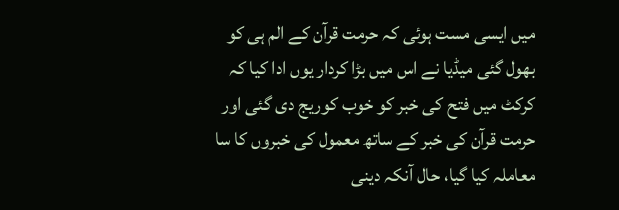میں ایسی مست ہوئی کہ حرمت قرآن کے الم ہی کو بھول گئی میڈیا نے اس میں بڑا کردار یوں ادا کیا کہ کرکٹ میں فتح کی خبر کو خوب کوریج دی گئی اور حرمت قرآن کی خبر کے ساتھ معمول کی خبروں کا سا معاملہ کیا گیا، حال آنکہ دینی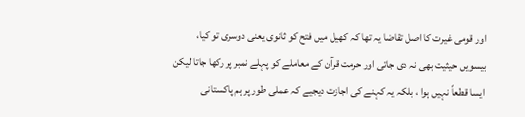اور قومی غیرت کا اصل تقاضا یہ تھا کہ کھیل میں فتح کو ثانوی یعنی دوسری تو کیا، بیسویں حیثیت بھی نہ دی جاتی اور حرمت قرآن کے معاملے کو پہلے نمبر پر رکھا جاتا لیکن ایسا قطعاً نہیں ہوا ، بلکہ یہ کہنے کی اجازت دیجیے کہ عملی طور پر ہم پاکستانی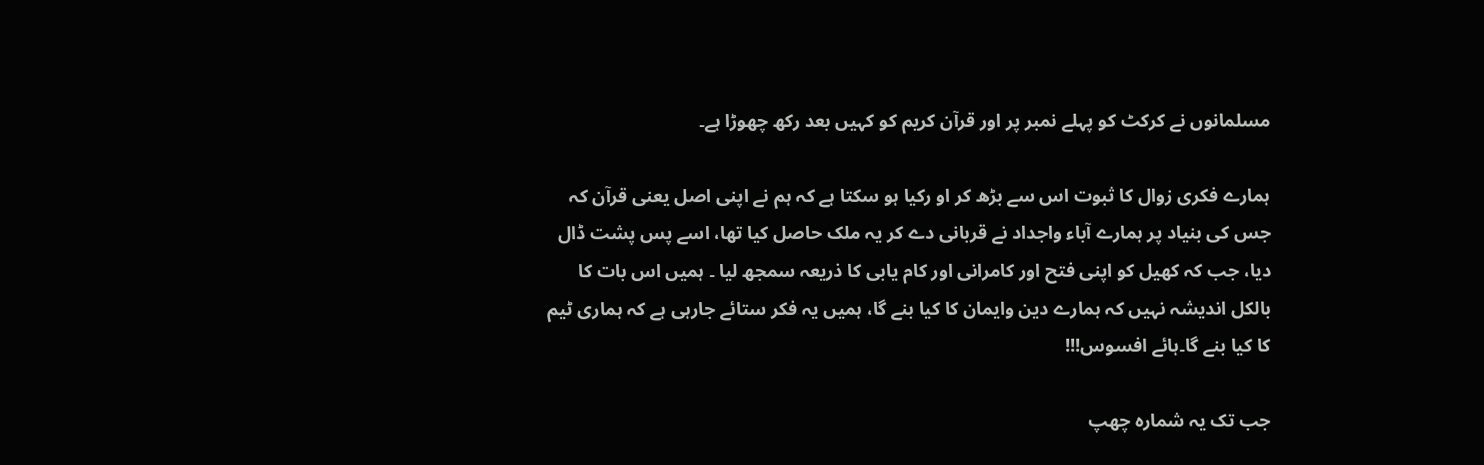مسلمانوں نے کرکٹ کو پہلے نمبر پر اور قرآن کریم کو کہیں بعد رکھ چھوڑا ہے۔

ہمارے فکری زوال کا ثبوت اس سے بڑھ کر او رکیا ہو سکتا ہے کہ ہم نے اپنی اصل یعنی قرآن کہ جس کی بنیاد پر ہمارے آباء واجداد نے قربانی دے کر یہ ملک حاصل کیا تھا، اسے پس پشت ڈال دیا، جب کہ کھیل کو اپنی فتح اور کامرانی اور کام یابی کا ذریعہ سمجھ لیا ۔ ہمیں اس بات کا بالکل اندیشہ نہیں کہ ہمارے دین وایمان کا کیا بنے گا، ہمیں یہ فکر ستائے جارہی ہے کہ ہماری ٹیم کا کیا بنے گا۔ہائے افسوس!!!

جب تک یہ شمارہ چھپ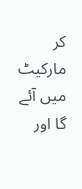کر مارکیٹ میں آئے گا اور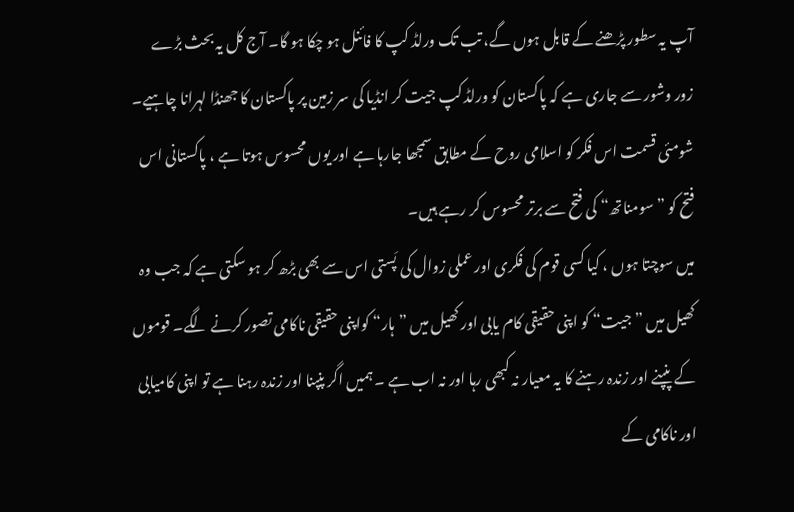آپ یہ سطور پڑھنے کے قابل ہوں گے، تب تک ورلڈ کپ کا فائنل ہو چکا ہو گا۔ آج کل یہ بحث بڑے زور وشور سے جاری ہے کہ پاکستان کو ورلڈ کپ جیت کر انڈیا کی سر زمین پر پاکستان کا جھنڈا لہرانا چاہیے۔ شومئی قسمت اس فکر کو اسلامی روح کے مطابق سمجھا جارہا ہے اور یوں محسوس ہوتا ہے ، پاکستانی اس فتح کو ”سومناتھ“ کی فتح سے برتر محسوس کر رہے ہیں۔
میں سوچتا ہوں ، کیا کسی قوم کی فکری اور عملی زوال کی پَستی اس سے بھی بڑھ کر ہو سکتی ہے کہ جب وہ کھیل میں ”جیت“ کو اپنی حقیقی کام یابی اور کھیل میں ”ہار“ کواپنی حقیقی ناکامی تصور کرنے لگے۔ قوموں کے پنپنے اور زندہ رہنے کا یہ معیار نہ کبھی رہا اور نہ اب ہے ۔ ہمیں اگر پنپنا اور زندہ رہنا ہے تو اپنی کامیابی اور ناکامی کے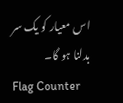اس معیار کو یک سر بدلنا ہو گا۔
Flag Counter